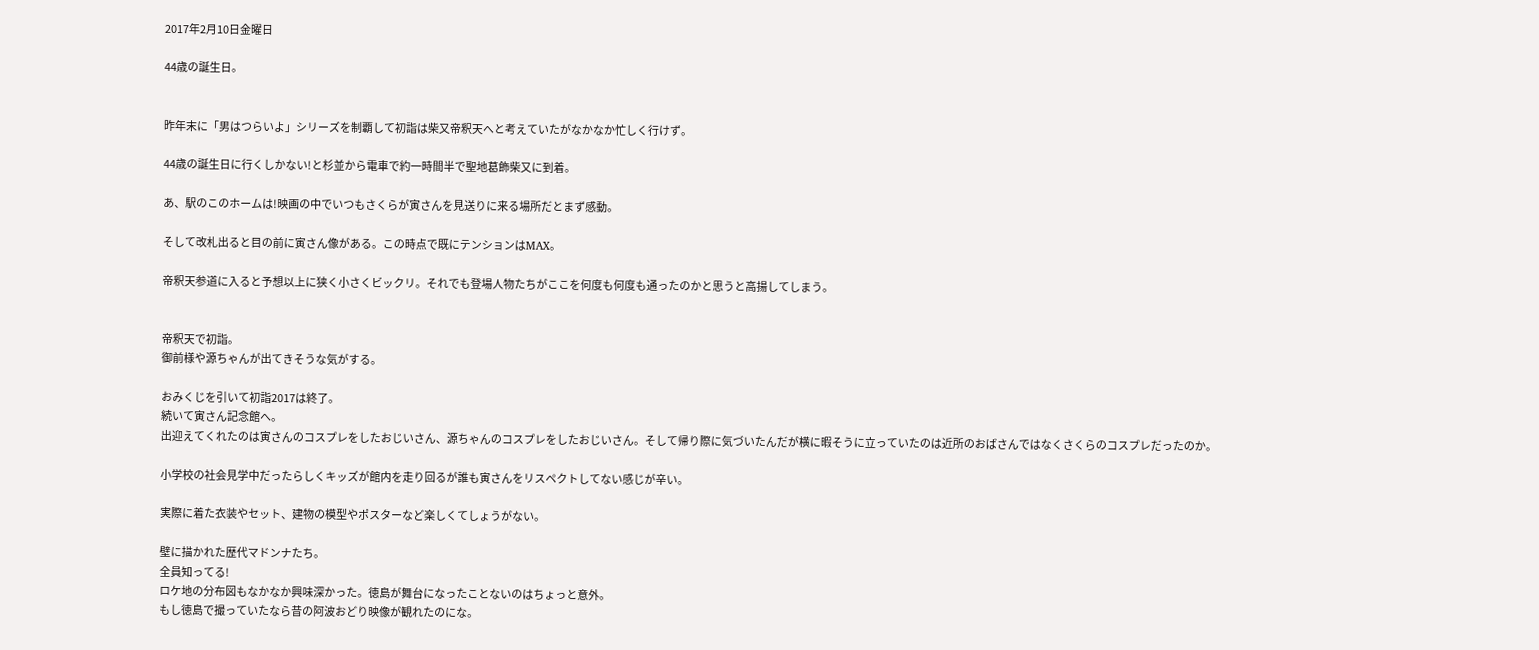2017年2月10日金曜日

44歳の誕生日。


昨年末に「男はつらいよ」シリーズを制覇して初詣は柴又帝釈天へと考えていたがなかなか忙しく行けず。

44歳の誕生日に行くしかない!と杉並から電車で約一時間半で聖地葛飾柴又に到着。

あ、駅のこのホームは!映画の中でいつもさくらが寅さんを見送りに来る場所だとまず感動。

そして改札出ると目の前に寅さん像がある。この時点で既にテンションはMAX。

帝釈天参道に入ると予想以上に狭く小さくビックリ。それでも登場人物たちがここを何度も何度も通ったのかと思うと高揚してしまう。


帝釈天で初詣。
御前様や源ちゃんが出てきそうな気がする。

おみくじを引いて初詣2017は終了。
続いて寅さん記念館へ。
出迎えてくれたのは寅さんのコスプレをしたおじいさん、源ちゃんのコスプレをしたおじいさん。そして帰り際に気づいたんだが横に暇そうに立っていたのは近所のおばさんではなくさくらのコスプレだったのか。

小学校の社会見学中だったらしくキッズが館内を走り回るが誰も寅さんをリスペクトしてない感じが辛い。

実際に着た衣装やセット、建物の模型やポスターなど楽しくてしょうがない。

壁に描かれた歴代マドンナたち。
全員知ってる!
ロケ地の分布図もなかなか興味深かった。徳島が舞台になったことないのはちょっと意外。
もし徳島で撮っていたなら昔の阿波おどり映像が観れたのにな。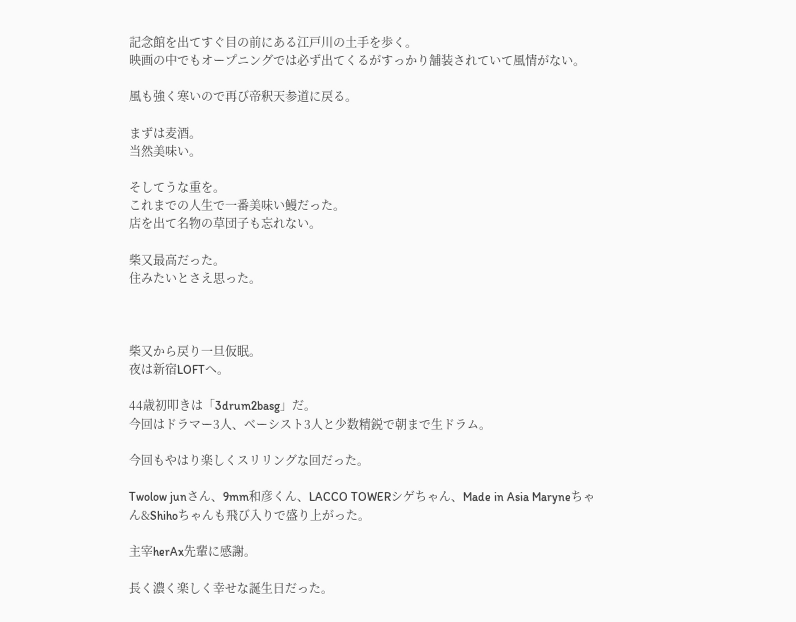記念館を出てすぐ目の前にある江戸川の土手を歩く。
映画の中でもオープニングでは必ず出てくるがすっかり舗装されていて風情がない。

風も強く寒いので再び帝釈天参道に戻る。

まずは麦酒。
当然美味い。

そしてうな重を。
これまでの人生で一番美味い鰻だった。
店を出て名物の草団子も忘れない。

柴又最高だった。
住みたいとさえ思った。



柴又から戻り一旦仮眠。
夜は新宿LOFTへ。

44歳初叩きは「3drum2basg」だ。
今回はドラマー3人、ベーシスト3人と少数精鋭で朝まで生ドラム。

今回もやはり楽しくスリリングな回だった。

Twolow junさん、9mm和彦くん、LACCO TOWERシゲちゃん、Made in Asia Maryneちゃん&Shihoちゃんも飛び入りで盛り上がった。

主宰herAx先輩に感謝。

長く濃く楽しく幸せな誕生日だった。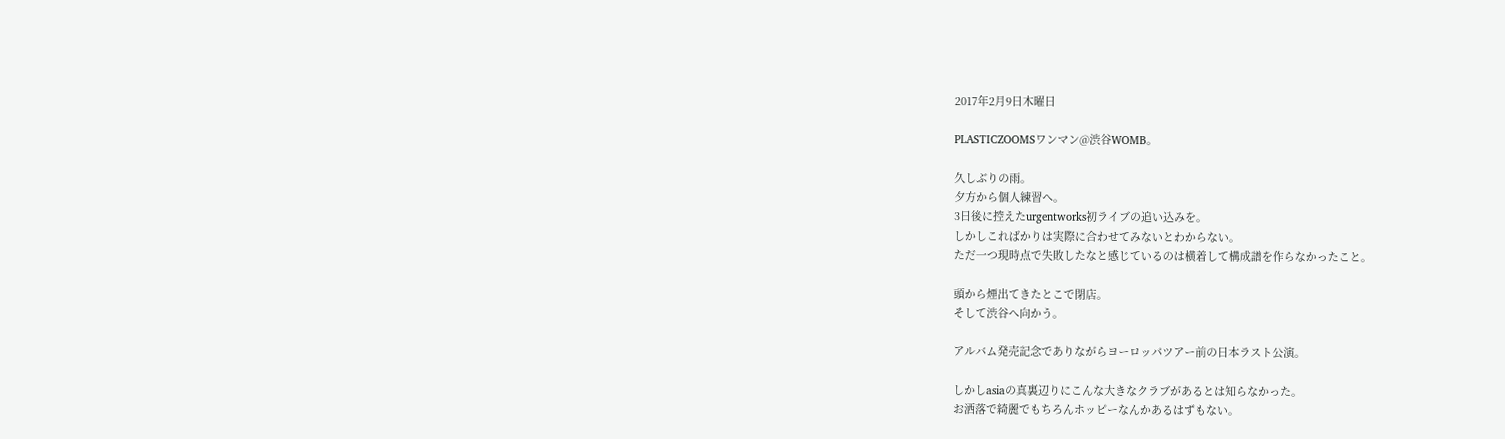2017年2月9日木曜日

PLASTICZOOMSワンマン@渋谷WOMB。

久しぶりの雨。
夕方から個人練習へ。
3日後に控えたurgentworks初ライブの追い込みを。
しかしこればかりは実際に合わせてみないとわからない。
ただ一つ現時点で失敗したなと感じているのは横着して構成譜を作らなかったこと。

頭から煙出てきたとこで閉店。
そして渋谷へ向かう。

アルバム発売記念でありながらヨーロッパツアー前の日本ラスト公演。

しかしasiaの真裏辺りにこんな大きなクラブがあるとは知らなかった。
お洒落で綺麗でもちろんホッピーなんかあるはずもない。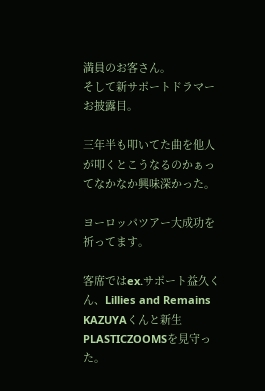満員のお客さん。
そして新サポートドラマーお披露目。

三年半も叩いてた曲を他人が叩くとこうなるのかぁってなかなか興味深かった。

ヨーロッパツアー大成功を祈ってます。

客席ではex.サポート益久くん、Lillies and Remains KAZUYAくんと新生PLASTICZOOMSを見守った。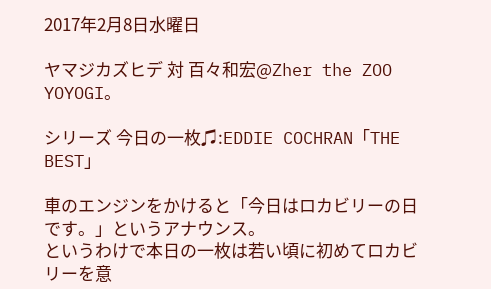2017年2月8日水曜日

ヤマジカズヒデ 対 百々和宏@Zher the ZOO YOYOGI。

シリーズ 今日の一枚♫:EDDIE COCHRAN「THE BEST」

車のエンジンをかけると「今日はロカビリーの日です。」というアナウンス。
というわけで本日の一枚は若い頃に初めてロカビリーを意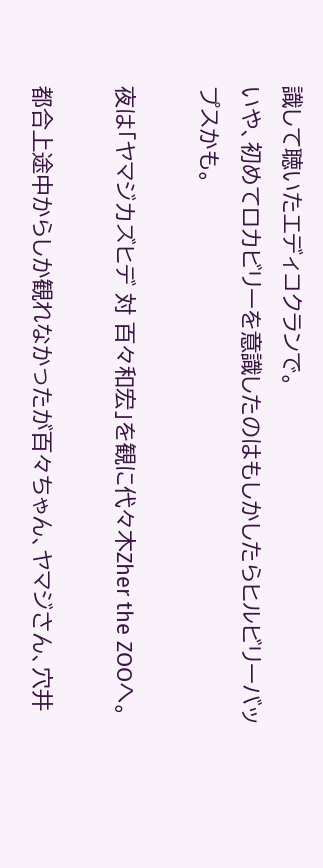識して聴いたエディコクランで。
いや、初めてロカビリーを意識したのはもしかしたらヒルビリーバップスかも。

夜は「ヤマジカズヒデ 対 百々和宏」を観に代々木Zher the ZOOへ。

都合上途中からしか観れなかったが百々ちゃん、ヤマジさん、穴井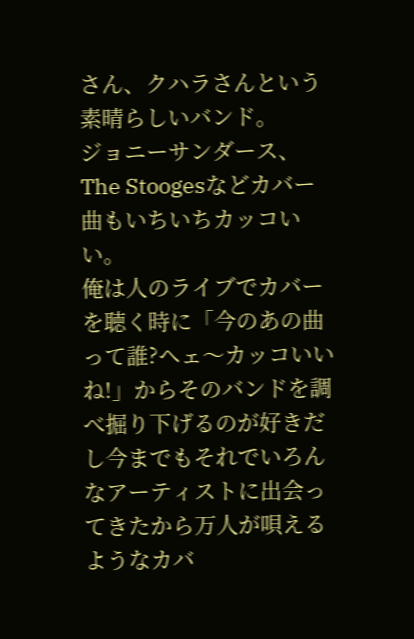さん、クハラさんという素晴らしいバンド。
ジョニーサンダース、The Stoogesなどカバー曲もいちいちカッコいい。
俺は人のライブでカバーを聴く時に「今のあの曲って誰?ヘェ〜カッコいいね!」からそのバンドを調べ掘り下げるのが好きだし今までもそれでいろんなアーティストに出会ってきたから万人が唄えるようなカバ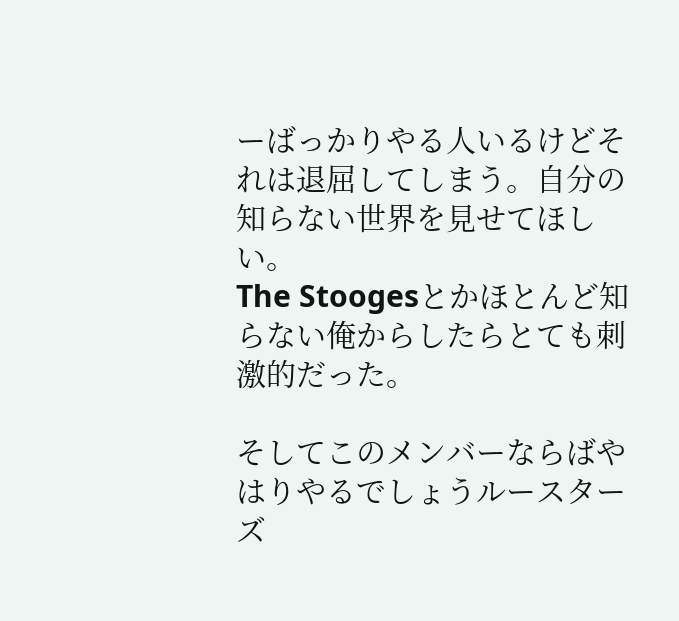ーばっかりやる人いるけどそれは退屈してしまう。自分の知らない世界を見せてほしい。
The Stoogesとかほとんど知らない俺からしたらとても刺激的だった。

そしてこのメンバーならばやはりやるでしょうルースターズ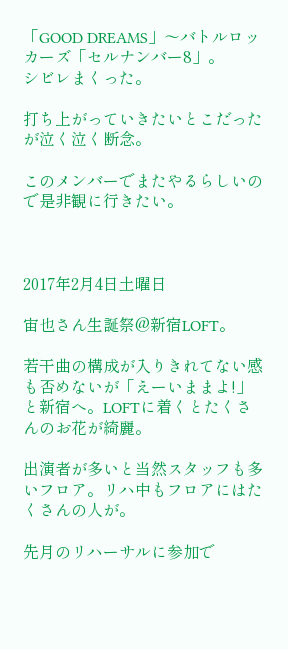「GOOD DREAMS」〜バトルロッカーズ「セルナンバー8」。
シビレまくった。

打ち上がっていきたいとこだったが泣く泣く断念。

このメンバーでまたやるらしいので是非観に行きたい。



2017年2月4日土曜日

宙也さん生誕祭@新宿LOFT。

若干曲の構成が入りきれてない感も否めないが「えーいままよ!」と新宿へ。LOFTに着くとたくさんのお花が綺麗。

出演者が多いと当然スタッフも多いフロア。リハ中もフロアにはたくさんの人が。

先月のリハーサルに参加で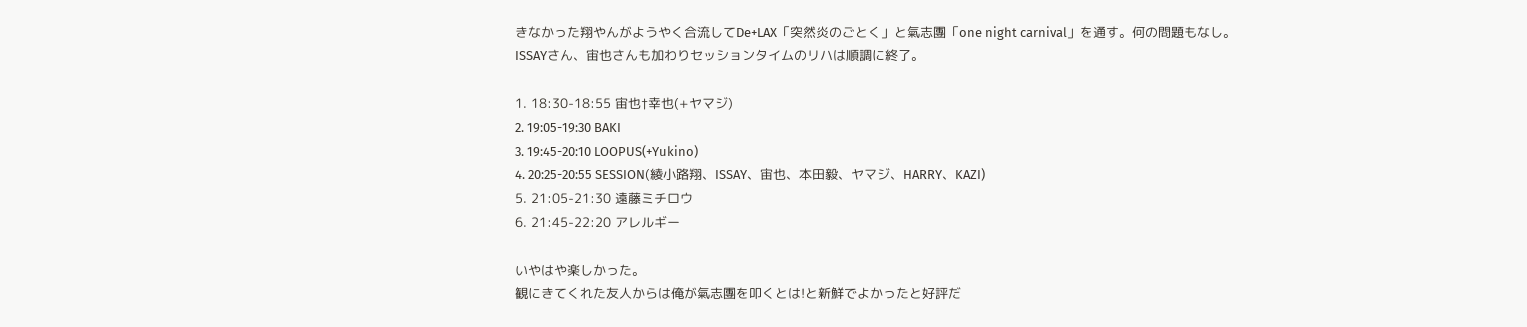きなかった翔やんがようやく合流してDe+LAX「突然炎のごとく」と氣志團「one night carnival」を通す。何の問題もなし。
ISSAYさん、宙也さんも加わりセッションタイムのリハは順調に終了。

1. 18:30-18:55 宙也†幸也(+ヤマジ)
2. 19:05-19:30 BAKI
3. 19:45-20:10 LOOPUS(+Yukino)
4. 20:25-20:55 SESSION(綾小路翔、ISSAY、宙也、本田毅、ヤマジ、HARRY、KAZI)
5. 21:05-21:30 遠藤ミチロウ
6. 21:45-22:20 アレルギー

いやはや楽しかった。
観にきてくれた友人からは俺が氣志團を叩くとは!と新鮮でよかったと好評だ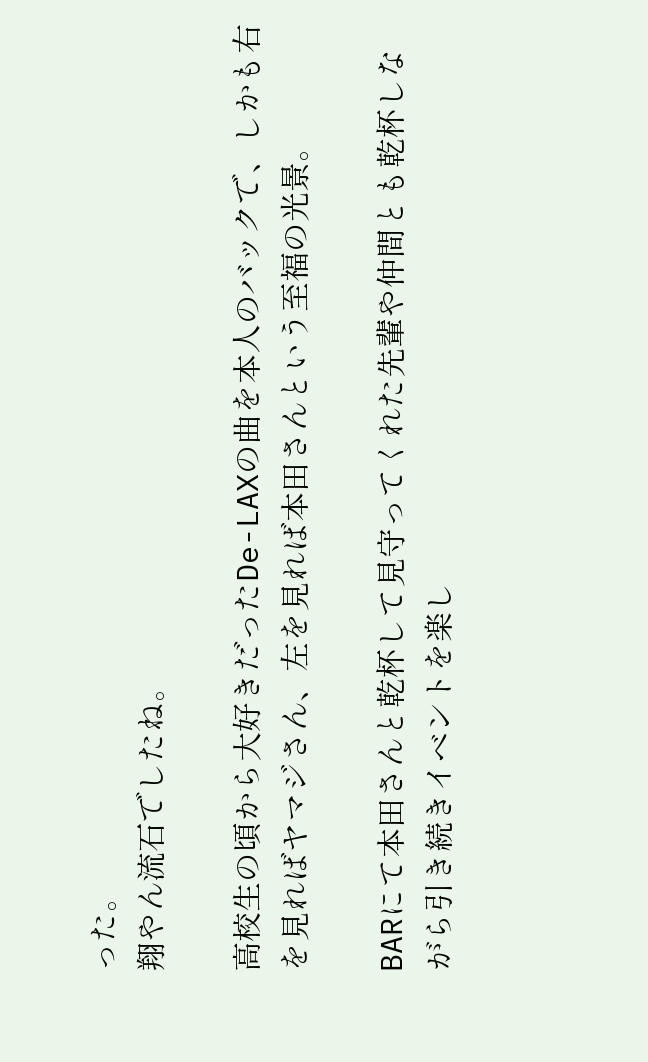った。
翔やん流石でしたね。

高校生の頃から大好きだったDe-LAXの曲を本人のバックで、しかも右を見ればヤマジさん、左を見れば本田さんという至福の光景。

BARにて本田さんと乾杯して見守ってくれた先輩や仲間とも乾杯しながら引き続きイベントを楽し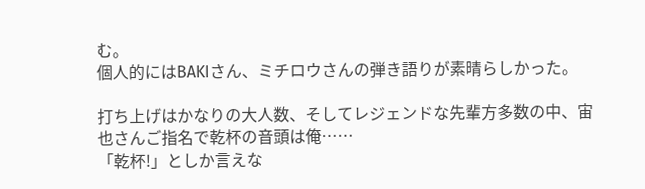む。
個人的にはBAKIさん、ミチロウさんの弾き語りが素晴らしかった。

打ち上げはかなりの大人数、そしてレジェンドな先輩方多数の中、宙也さんご指名で乾杯の音頭は俺……
「乾杯!」としか言えな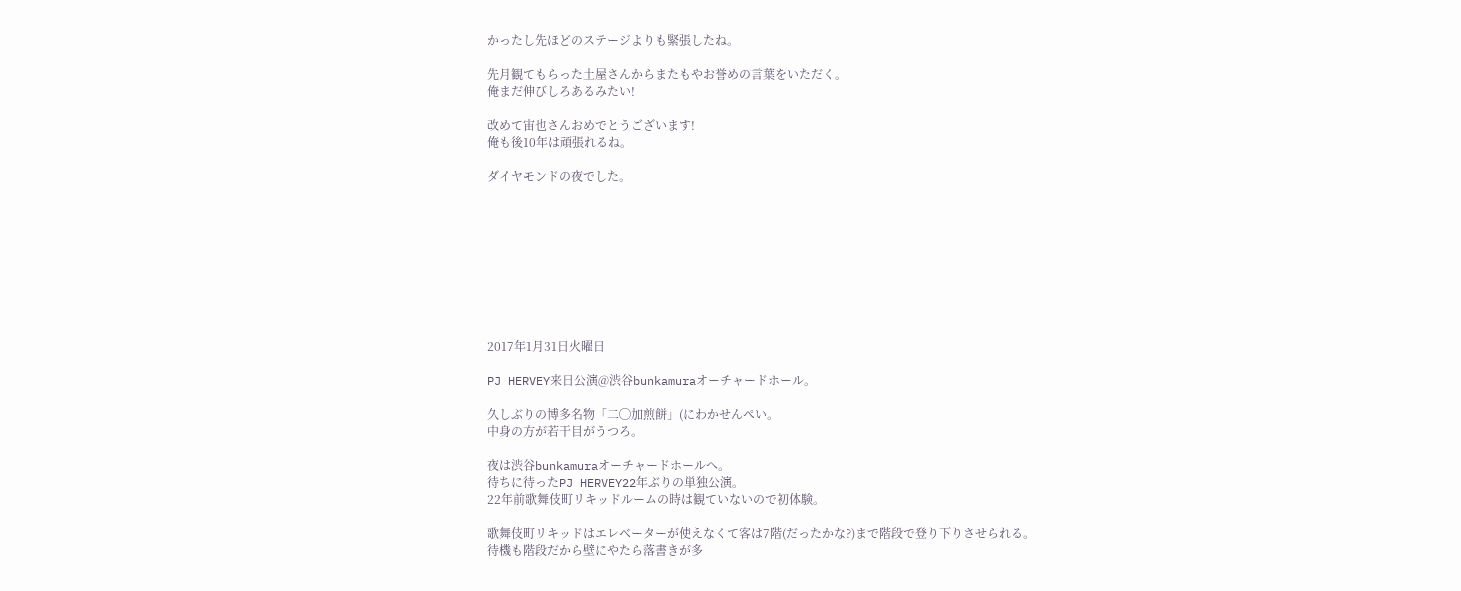かったし先ほどのステージよりも緊張したね。

先月観てもらった土屋さんからまたもやお誉めの言葉をいただく。
俺まだ伸びしろあるみたい!

改めて宙也さんおめでとうございます!
俺も後10年は頑張れるね。

ダイヤモンドの夜でした。









2017年1月31日火曜日

PJ HERVEY来日公演@渋谷bunkamuraオーチャードホール。

久しぶりの博多名物「二◯加煎餅」(にわかせんぺい。
中身の方が若干目がうつろ。

夜は渋谷bunkamuraオーチャードホールへ。
待ちに待ったPJ HERVEY22年ぶりの単独公演。
22年前歌舞伎町リキッドルームの時は観ていないので初体験。

歌舞伎町リキッドはエレベーターが使えなくて客は7階(だったかな?)まで階段で登り下りさせられる。
待機も階段だから壁にやたら落書きが多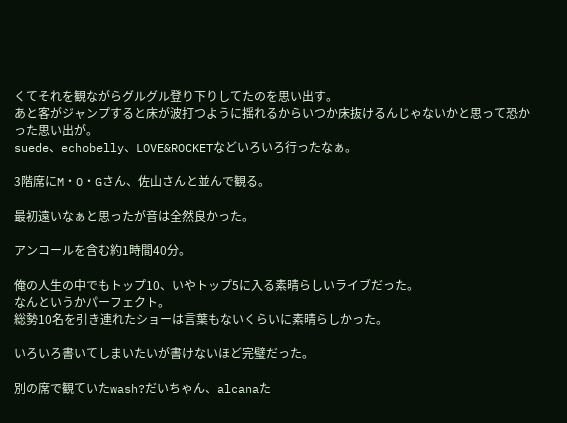くてそれを観ながらグルグル登り下りしてたのを思い出す。
あと客がジャンプすると床が波打つように揺れるからいつか床抜けるんじゃないかと思って恐かった思い出が。
suede、echobelly、LOVE&ROCKETなどいろいろ行ったなぁ。

3階席にM・O・Gさん、佐山さんと並んで観る。

最初遠いなぁと思ったが音は全然良かった。

アンコールを含む約1時間40分。

俺の人生の中でもトップ10、いやトップ5に入る素晴らしいライブだった。
なんというかパーフェクト。
総勢10名を引き連れたショーは言葉もないくらいに素晴らしかった。

いろいろ書いてしまいたいが書けないほど完璧だった。

別の席で観ていたwash?だいちゃん、alcanaた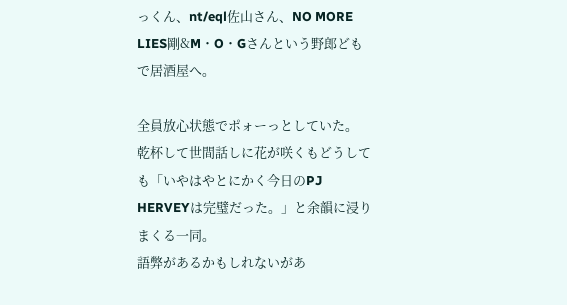っくん、nt/eql佐山さん、NO MORE LIES剛&M・O・Gさんという野郎どもで居酒屋へ。

全員放心状態でポォーっとしていた。
乾杯して世間話しに花が咲くもどうしても「いやはやとにかく今日のPJ HERVEYは完璧だった。」と余韻に浸りまくる一同。
語弊があるかもしれないがあ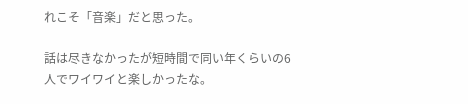れこそ「音楽」だと思った。

話は尽きなかったが短時間で同い年くらいの6人でワイワイと楽しかったな。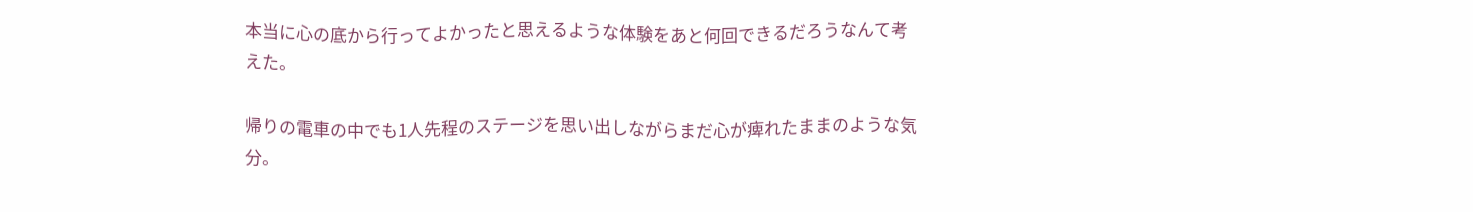本当に心の底から行ってよかったと思えるような体験をあと何回できるだろうなんて考えた。

帰りの電車の中でも1人先程のステージを思い出しながらまだ心が痺れたままのような気分。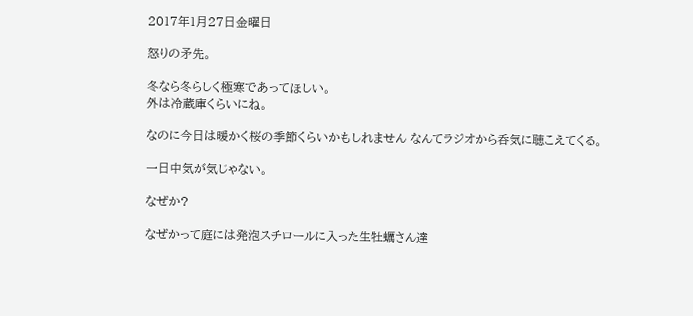2017年1月27日金曜日

怒りの矛先。

冬なら冬らしく極寒であってほしい。
外は冷蔵庫くらいにね。

なのに今日は暖かく桜の季節くらいかもしれません なんてラジオから呑気に聴こえてくる。

一日中気が気じゃない。

なぜか?

なぜかって庭には発泡スチロールに入った生牡蠣さん達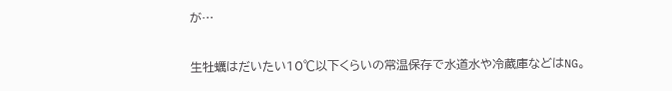が…

生牡蠣はだいたい10℃以下くらいの常温保存で水道水や冷蔵庫などはNG。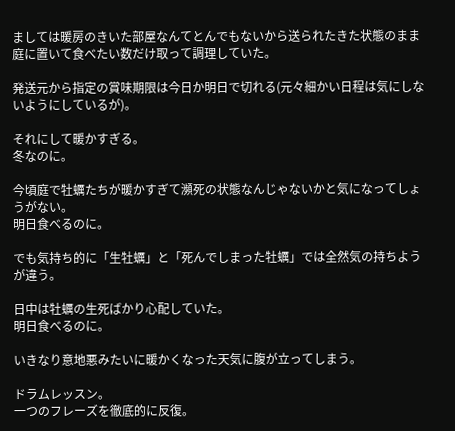ましては暖房のきいた部屋なんてとんでもないから送られたきた状態のまま庭に置いて食べたい数だけ取って調理していた。

発送元から指定の賞味期限は今日か明日で切れる(元々細かい日程は気にしないようにしているが)。

それにして暖かすぎる。
冬なのに。

今頃庭で牡蠣たちが暖かすぎて瀕死の状態なんじゃないかと気になってしょうがない。
明日食べるのに。

でも気持ち的に「生牡蠣」と「死んでしまった牡蠣」では全然気の持ちようが違う。

日中は牡蠣の生死ばかり心配していた。
明日食べるのに。

いきなり意地悪みたいに暖かくなった天気に腹が立ってしまう。

ドラムレッスン。
一つのフレーズを徹底的に反復。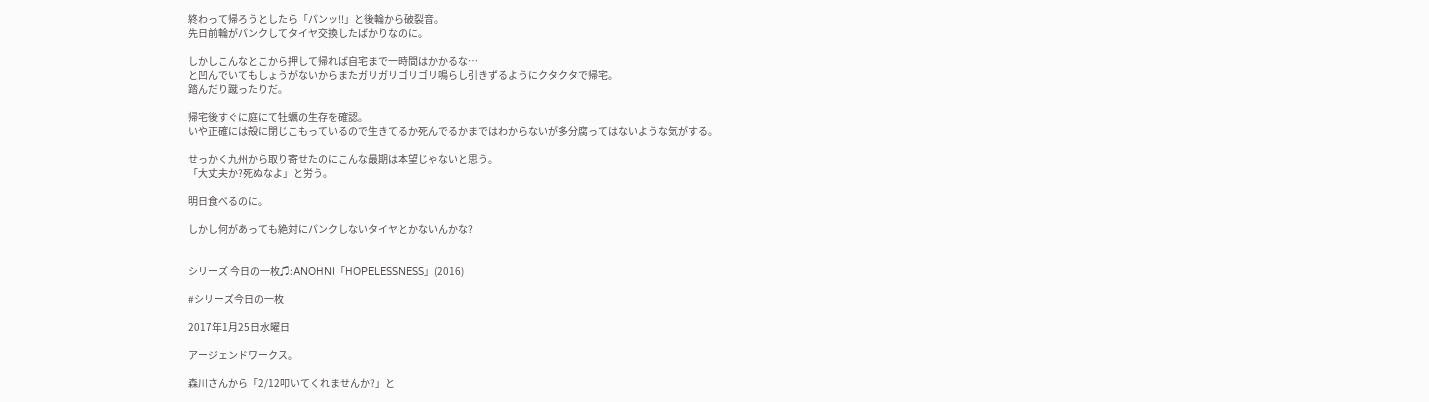終わって帰ろうとしたら「パンッ!!」と後輪から破裂音。
先日前輪がパンクしてタイヤ交換したばかりなのに。

しかしこんなとこから押して帰れば自宅まで一時間はかかるな…
と凹んでいてもしょうがないからまたガリガリゴリゴリ鳴らし引きずるようにクタクタで帰宅。
踏んだり蹴ったりだ。

帰宅後すぐに庭にて牡蠣の生存を確認。
いや正確には殻に閉じこもっているので生きてるか死んでるかまではわからないが多分腐ってはないような気がする。

せっかく九州から取り寄せたのにこんな最期は本望じゃないと思う。
「大丈夫か?死ぬなよ」と労う。

明日食べるのに。

しかし何があっても絶対にパンクしないタイヤとかないんかな?


シリーズ 今日の一枚♫:ANOHNI「HOPELESSNESS」(2016)

#シリーズ今日の一枚

2017年1月25日水曜日

アージェンドワークス。

森川さんから「2/12叩いてくれませんか?」と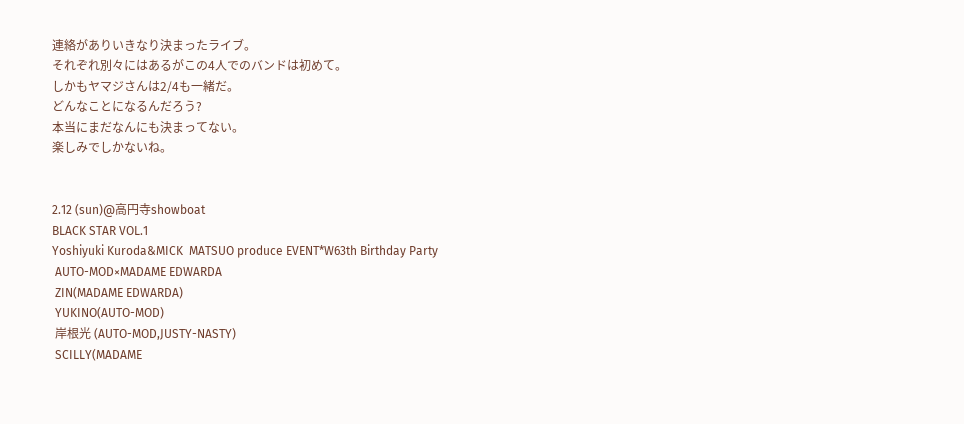連絡がありいきなり決まったライブ。
それぞれ別々にはあるがこの4人でのバンドは初めて。
しかもヤマジさんは2/4も一緒だ。
どんなことになるんだろう?
本当にまだなんにも決まってない。
楽しみでしかないね。


2.12 (sun)@高円寺showboat
BLACK STAR VOL.1
Yoshiyuki Kuroda&MICK  MATSUO produce EVENT*W63th Birthday Party
 AUTO-MOD×MADAME EDWARDA
 ZIN(MADAME EDWARDA)
 YUKINO(AUTO-MOD)
 岸根光 (AUTO-MOD,JUSTY-NASTY)
 SCILLY(MADAME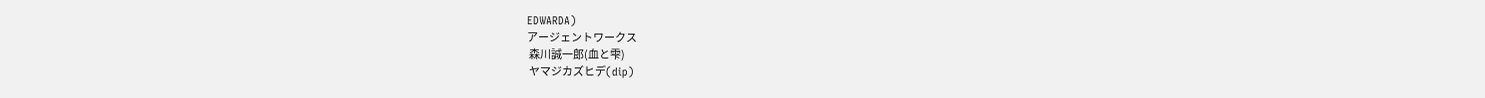EDWARDA)
アージェントワークス
 森川誠一郎(血と雫)
 ヤマジカズヒデ(dip)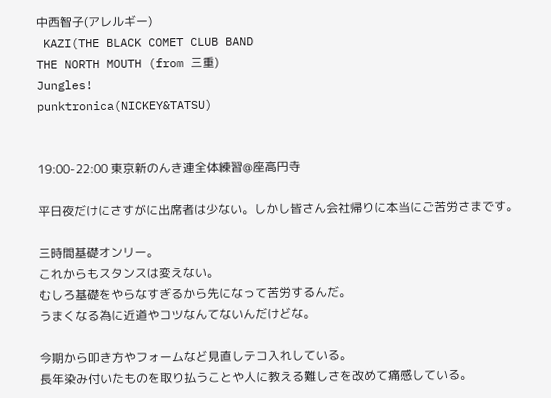中西智子(アレルギー)
 KAZI(THE BLACK COMET CLUB BAND
THE NORTH MOUTH (from 三重)
Jungles!
punktronica(NICKEY&TATSU)


19:00-22:00 東京新のんき連全体練習@座高円寺

平日夜だけにさすがに出席者は少ない。しかし皆さん会社帰りに本当にご苦労さまです。

三時間基礎オンリー。
これからもスタンスは変えない。
むしろ基礎をやらなすぎるから先になって苦労するんだ。
うまくなる為に近道やコツなんてないんだけどな。

今期から叩き方やフォームなど見直しテコ入れしている。
長年染み付いたものを取り払うことや人に教える難しさを改めて痛感している。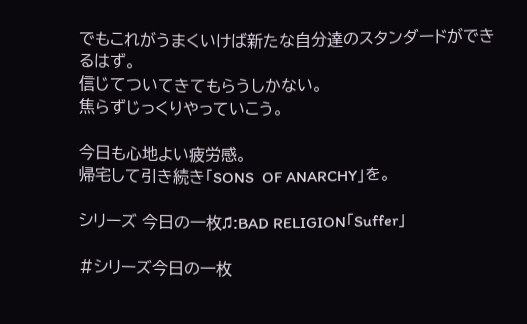でもこれがうまくいけば新たな自分達のスタンダードができるはず。
信じてついてきてもらうしかない。
焦らずじっくりやっていこう。

今日も心地よい疲労感。
帰宅して引き続き「SONS  OF ANARCHY」を。

シリーズ 今日の一枚♫:BAD RELIGION「Suffer」

#シリーズ今日の一枚